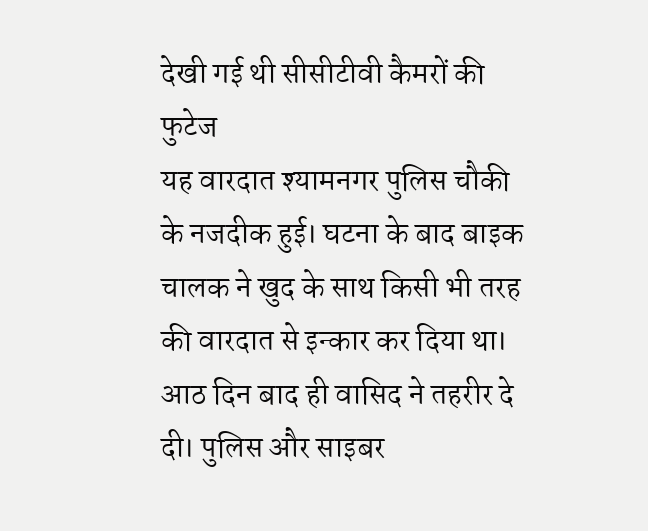देखी गई थी सीसीटीवी कैमरों की फुटेज
यह वारदात श्यामनगर पुलिस चौकी के नजदीक हुई। घटना के बाद बाइक चालक ने खुद के साथ किसी भी तरह की वारदात से इन्कार कर दिया था। आठ दिन बाद ही वासिद ने तहरीर दे दी। पुलिस और साइबर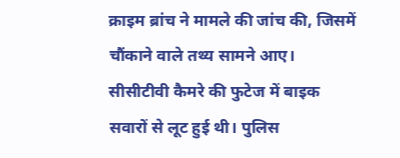क्राइम ब्रांच ने मामले की जांच की, जिसमें चौंकाने वाले तथ्य सामने आए। सीसीटीवी कैमरे की फुटेज में बाइक सवारों से लूट हुई थी। पुलिस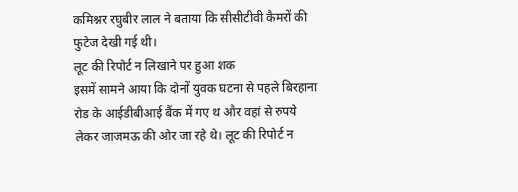कमिश्नर रघुबीर लाल ने बताया कि सीसीटीवी कैमरों की फुटेज देखी गई थी।
लूट की रिपोर्ट न लिखाने पर हुआ शक
इसमें सामने आया कि दोनों युवक घटना से पहले बिरहाना रोड के आईडीबीआई बैंक में गए थ और वहां से रुपये लेकर जाजमऊ की ओर जा रहे थे। लूट की रिपोर्ट न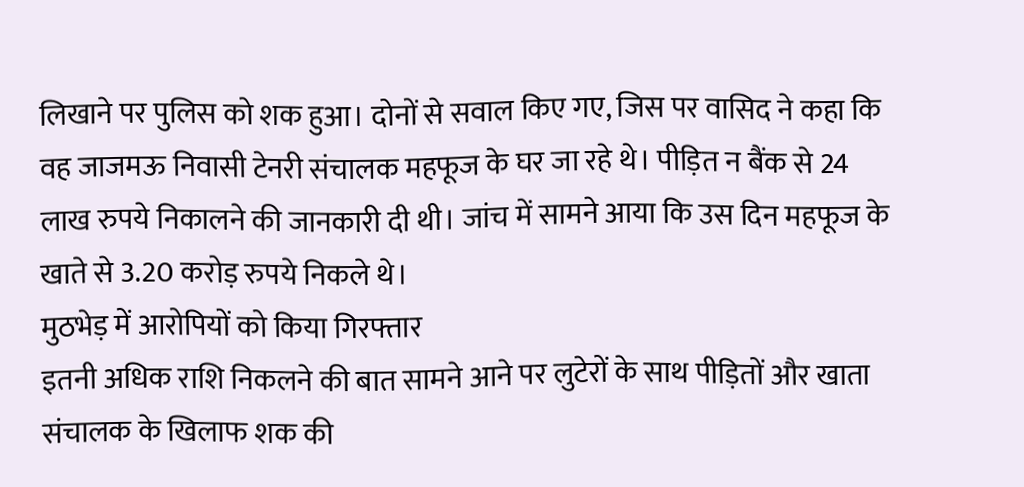लिखाने पर पुलिस को शक हुआ। दोनों से सवाल किए गए, जिस पर वासिद ने कहा कि वह जाजमऊ निवासी टेनरी संचालक महफूज के घर जा रहे थे। पीड़ित न बैंक से 24 लाख रुपये निकालने की जानकारी दी थी। जांच में सामने आया कि उस दिन महफूज के खाते से 3.20 करोड़ रुपये निकले थे।
मुठभेड़ में आरोपियों को किया गिरफ्तार
इतनी अधिक राशि निकलने की बात सामने आने पर लुटेरों के साथ पीड़ितों और खाता संचालक के खिलाफ शक की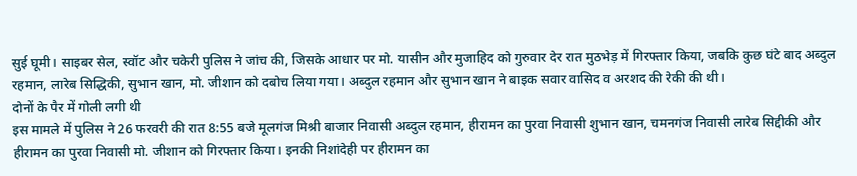सुई घूमी। साइबर सेल, स्वॉट और चकेरी पुलिस ने जांच की, जिसके आधार पर मो. यासीन और मुजाहिद को गुरुवार देर रात मुठभेड़ में गिरफ्तार किया, जबकि कुछ घंटे बाद अब्दुल रहमान, लारेब सिद्धिकी, सुभान खान, मो. जीशान को दबोच लिया गया। अब्दुल रहमान और सुभान खान ने बाइक सवार वासिद व अरशद की रेकी की थी।
दोनों के पैर में गोली लगी थी
इस मामले में पुलिस ने 26 फरवरी की रात 8:55 बजे मूलगंज मिश्री बाजार निवासी अब्दुल रहमान, हीरामन का पुरवा निवासी शुभान खान, चमनगंज निवासी लारेब सिद्दीकी और हीरामन का पुरवा निवासी मो. जीशान को गिरफ्तार किया। इनकी निशांदेही पर हीरामन का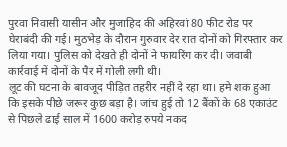पुरवा निवासी यासीन और मुजाहिद की अहिरवां 80 फीट रोड पर घेराबंदी की गई। मुठभेड़ के दौरान गुरुवार देर रात दोनों को गिरफ्तार कर लिया गया। पुलिस को देखते ही दोनों ने फायरिंग कर दी। जवाबी कार्रवाई में दोनों के पैर में गोली लगी थी।
लूट की घटना के बावजूद पीड़ित तहरीर नहीं दे रहा था। हमे शक हुआ कि इसके पीछे जरूर कुछ बड़ा है। जांच हुई तो 12 बैंकों के 68 एकाउंट से पिछले ढाई साल में 1600 करोड़ रुपये नकद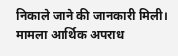निकाले जाने की जानकारी मिली। मामला आर्थिक अपराध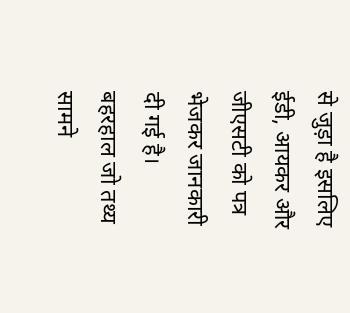से जुड़ा है इसलिए ईडी, आयकर और जीएसटी को पत्र भेजकर जानकारी दी गई है। बहरहाल जो तथ्य सामने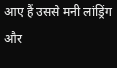आए हैं उससे मनी लांड्रिंग और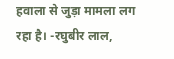हवाला से जुड़ा मामला लग रहा है। -रघुबीर लाल,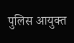पुलिस आयुक्त